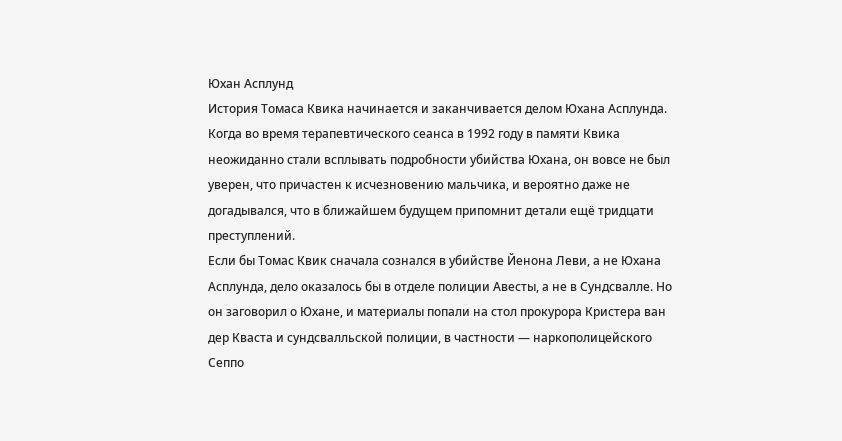Юхан Асплунд
История Томаса Квика начинается и заканчивается делом Юхана Асплунда.
Когда во время терапевтического сеанса в 1992 году в памяти Квика неожиданно стали всплывать подробности убийства Юхана, он вовсе не был уверен, что причастен к исчезновению мальчика, и вероятно даже не догадывался, что в ближайшем будущем припомнит детали ещё тридцати преступлений.
Если бы Томас Квик сначала сознался в убийстве Йенона Леви, а не Юхана Асплунда, дело оказалось бы в отделе полиции Авесты, а не в Сундсвалле. Но он заговорил о Юхане, и материалы попали на стол прокурора Кристера ван дер Кваста и сундсвалльской полиции, в частности — наркополицейского Сеппо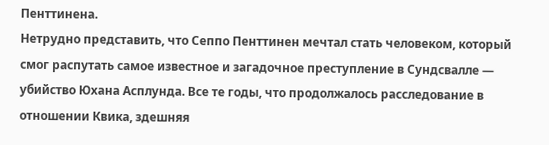Пенттинена.
Нетрудно представить, что Сеппо Пенттинен мечтал стать человеком, который смог распутать самое известное и загадочное преступление в Сундсвалле — убийство Юхана Асплунда. Все те годы, что продолжалось расследование в отношении Квика, здешняя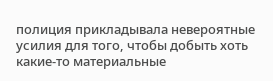полиция прикладывала невероятные усилия для того, чтобы добыть хоть какие-то материальные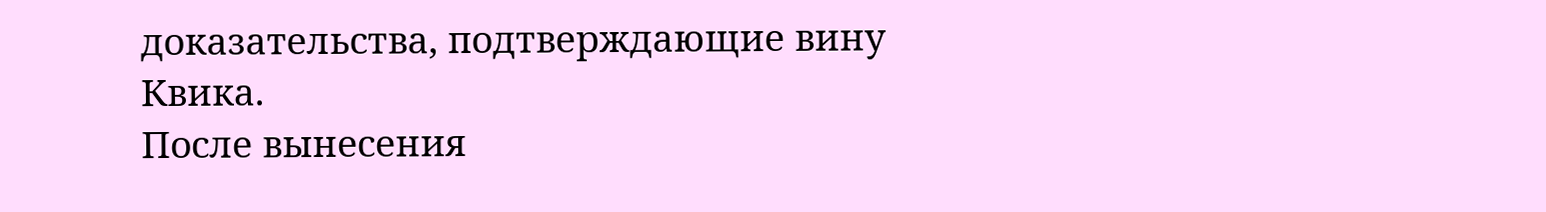доказательства, подтверждающие вину Квика.
После вынесения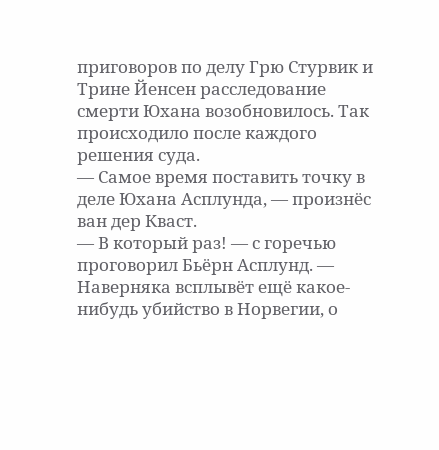приговоров по делу Грю Стурвик и Трине Йенсен расследование смерти Юхана возобновилось. Так происходило после каждого решения суда.
— Самое время поставить точку в деле Юхана Асплунда, — произнёс ван дер Кваст.
— В который раз! — с горечью проговорил Бьёрн Асплунд. — Наверняка всплывёт ещё какое-нибудь убийство в Норвегии, о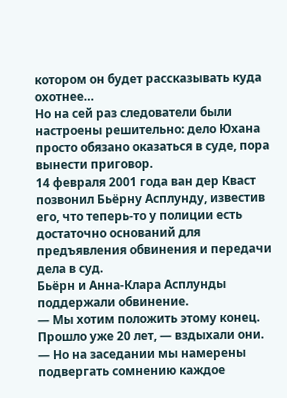котором он будет рассказывать куда охотнее…
Но на сей раз следователи были настроены решительно: дело Юхана просто обязано оказаться в суде, пора вынести приговор.
14 февраля 2001 года ван дер Кваст позвонил Бьёрну Асплунду, известив его, что теперь-то у полиции есть достаточно оснований для предъявления обвинения и передачи дела в суд.
Бьёрн и Анна-Клара Асплунды поддержали обвинение.
— Мы хотим положить этому конец. Прошло уже 20 лет, — вздыхали они. — Но на заседании мы намерены подвергать сомнению каждое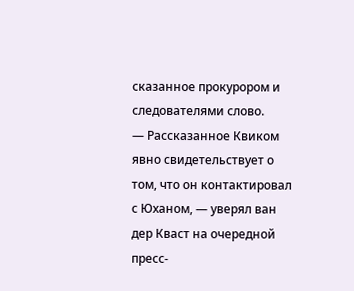сказанное прокурором и следователями слово.
— Рассказанное Квиком явно свидетельствует о том, что он контактировал с Юханом, — уверял ван дер Кваст на очередной пресс-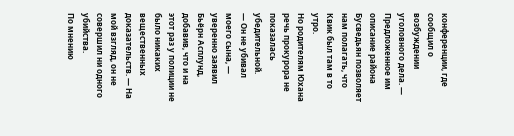конференции, где сообщил о возбуждении уголовного дела. — Предложенное им описание района Бусведьян позволяет нам полагать, что Квик был там в то утро.
Но родителям Юхана речь прокурора не показалась убедительной.
— Он не убивал моего сына, — уверенно заявил Бьёрн Асплунд, добавив, что и на этот раз у полиции не было никаких вещественных доказательств. — На мой взгляд, он не совершил ни одного убийства.
По мнению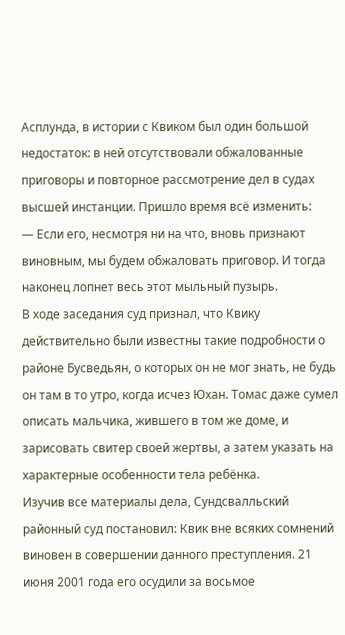Асплунда, в истории с Квиком был один большой недостаток: в ней отсутствовали обжалованные приговоры и повторное рассмотрение дел в судах высшей инстанции. Пришло время всё изменить:
— Если его, несмотря ни на что, вновь признают виновным, мы будем обжаловать приговор. И тогда наконец лопнет весь этот мыльный пузырь.
В ходе заседания суд признал, что Квику действительно были известны такие подробности о районе Бусведьян, о которых он не мог знать, не будь он там в то утро, когда исчез Юхан. Томас даже сумел описать мальчика, жившего в том же доме, и зарисовать свитер своей жертвы, а затем указать на характерные особенности тела ребёнка.
Изучив все материалы дела, Сундсвалльский районный суд постановил: Квик вне всяких сомнений виновен в совершении данного преступления. 21 июня 2001 года его осудили за восьмое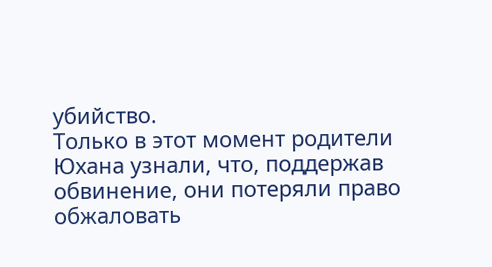убийство.
Только в этот момент родители Юхана узнали, что, поддержав обвинение, они потеряли право обжаловать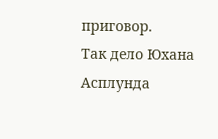приговор.
Так дело Юхана Асплунда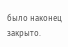было наконец закрыто.